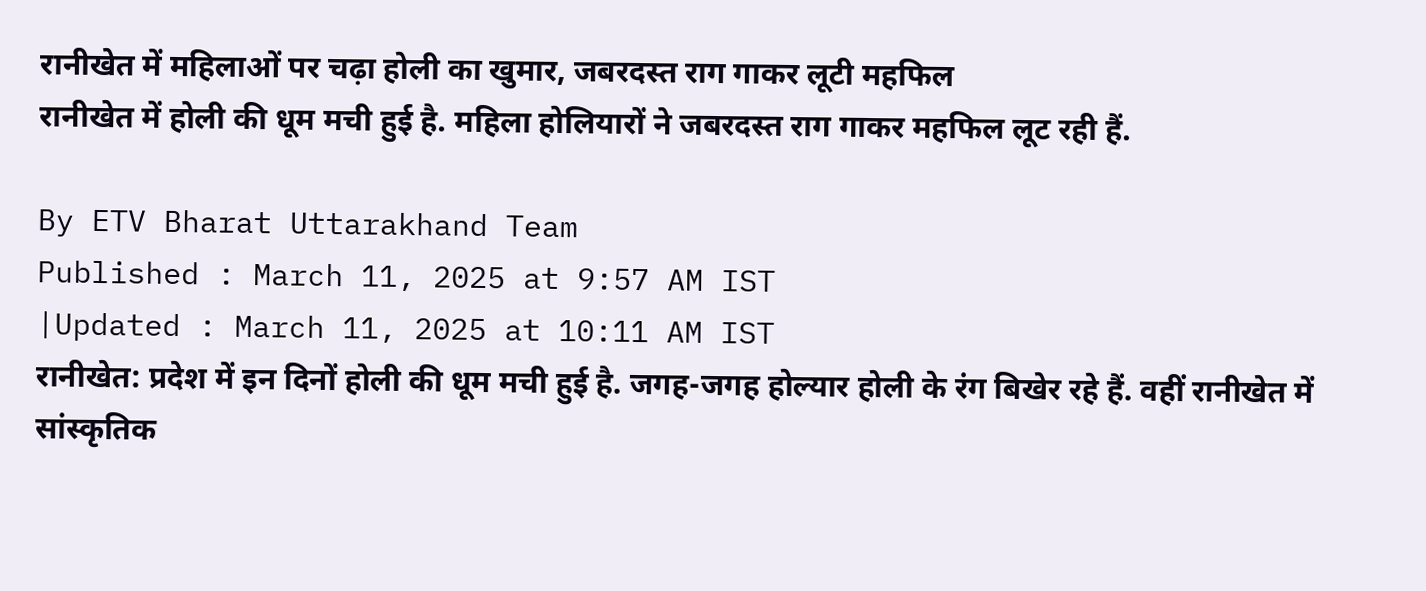रानीखेत में महिलाओं पर चढ़ा होली का खुमार, जबरदस्त राग गाकर लूटी महफिल
रानीखेत में होली की धूम मची हुई है. महिला होलियारों ने जबरदस्त राग गाकर महफिल लूट रही हैं.

By ETV Bharat Uttarakhand Team
Published : March 11, 2025 at 9:57 AM IST
|Updated : March 11, 2025 at 10:11 AM IST
रानीखेत: प्रदेश में इन दिनों होली की धूम मची हुई है. जगह-जगह होल्यार होली के रंग बिखेर रहे हैं. वहीं रानीखेत में सांस्कृतिक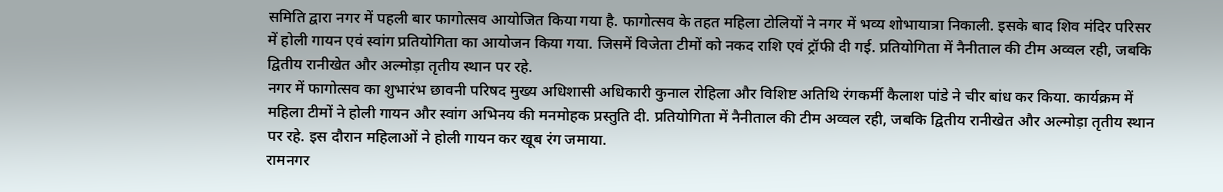समिति द्वारा नगर में पहली बार फागोत्सव आयोजित किया गया है. फागोत्सव के तहत महिला टोलियों ने नगर में भव्य शोभायात्रा निकाली. इसके बाद शिव मंदिर परिसर में होली गायन एवं स्वांग प्रतियोगिता का आयोजन किया गया. जिसमें विजेता टीमों को नकद राशि एवं ट्रॉफी दी गई. प्रतियोगिता में नैनीताल की टीम अव्वल रही, जबकि द्वितीय रानीखेत और अल्मोड़ा तृतीय स्थान पर रहे.
नगर में फागोत्सव का शुभारंभ छावनी परिषद मुख्य अधिशासी अधिकारी कुनाल रोहिला और विशिष्ट अतिथि रंगकर्मी कैलाश पांडे ने चीर बांध कर किया. कार्यक्रम में महिला टीमों ने होली गायन और स्वांग अभिनय की मनमोहक प्रस्तुति दी. प्रतियोगिता में नैनीताल की टीम अव्वल रही, जबकि द्वितीय रानीखेत और अल्मोड़ा तृतीय स्थान पर रहे. इस दौरान महिलाओं ने होली गायन कर खूब रंग जमाया.
रामनगर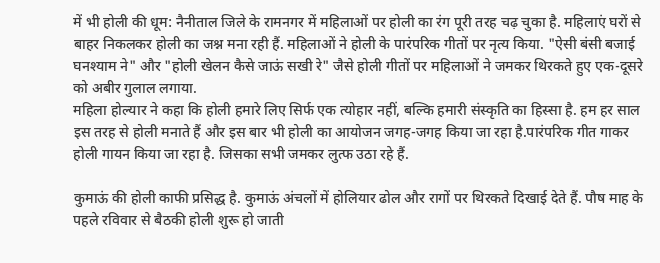में भी होली की धूम: नैनीताल जिले के रामनगर में महिलाओं पर होली का रंग पूरी तरह चढ़ चुका है. महिलाएं घरों से बाहर निकलकर होली का जश्न मना रही हैं. महिलाओं ने होली के पारंपरिक गीतों पर नृत्य किया. "ऐसी बंसी बजाई घनश्याम ने" और "होली खेलन कैसे जाऊं सखी रे" जैसे होली गीतों पर महिलाओं ने जमकर थिरकते हुए एक-दूसरे को अबीर गुलाल लगाया.
महिला होल्यार ने कहा कि होली हमारे लिए सिर्फ एक त्योहार नहीं, बल्कि हमारी संस्कृति का हिस्सा है. हम हर साल इस तरह से होली मनाते हैं और इस बार भी होली का आयोजन जगह-जगह किया जा रहा है.पारंपरिक गीत गाकर होली गायन किया जा रहा है. जिसका सभी जमकर लुत्फ उठा रहे हैं.

कुमाऊं की होली काफी प्रसिद्ध है. कुमाऊं अंचलों में होलियार ढोल और रागों पर थिरकते दिखाई देते हैं. पौष माह के पहले रविवार से बैठकी होली शुरू हो जाती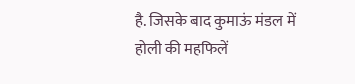है. जिसके बाद कुमाऊं मंडल में होली की महफिलें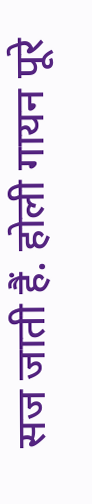सज जाती हैं. होली गायन पूरे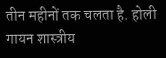तीन महीनों तक चलता है. होली गायन शास्त्रीय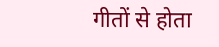गीतों से होता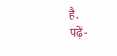है.
पढ़ें-